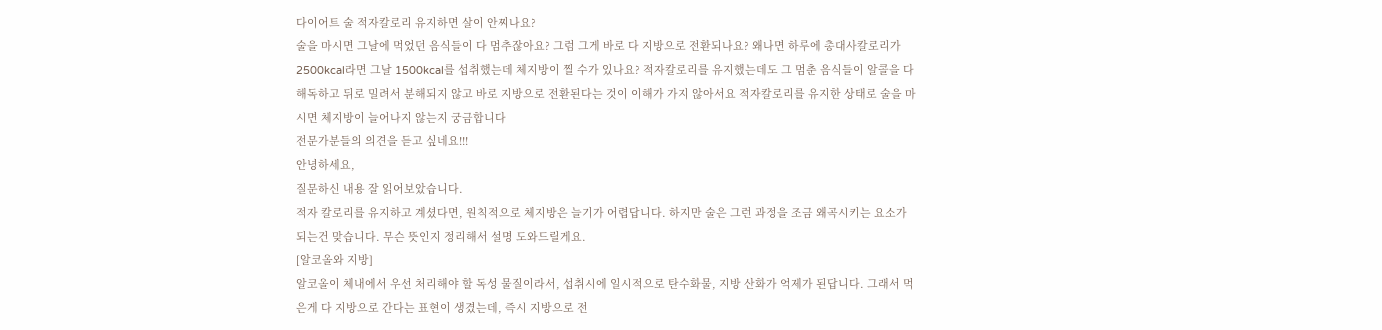다이어트 술 적자칼로리 유지하면 살이 안찌나요?
술을 마시면 그날에 먹었던 음식들이 다 멈추잖아요? 그럼 그게 바로 다 지방으로 전환되나요? 왜나면 하루에 총대사칼로리가 2500kcal라면 그날 1500kcal를 섭취했는데 체지방이 찔 수가 있나요? 적자칼로리를 유지했는데도 그 멈춘 음식들이 알콜을 다 해독하고 뒤로 밀려서 분해되지 않고 바로 지방으로 전환된다는 것이 이해가 가지 않아서요 적자칼로리를 유지한 상태로 술을 마시면 체지방이 늘어나지 않는지 궁금합니다
전문가분들의 의견을 듣고 싶네요!!!
안녕하세요,
질문하신 내용 잘 읽어보았습니다.
적자 칼로리를 유지하고 계셨다면, 원칙적으로 체지방은 늘기가 어렵답니다. 하지만 술은 그런 과정을 조금 왜곡시키는 요소가 되는건 맞습니다. 무슨 뜻인지 정리해서 설명 도와드릴게요.
[알코올와 지방]
알코올이 체내에서 우선 처리해야 할 독성 물질이라서, 섭취시에 일시적으로 탄수화물, 지방 산화가 억제가 된답니다. 그래서 먹은게 다 지방으로 간다는 표현이 생겼는데, 즉시 지방으로 전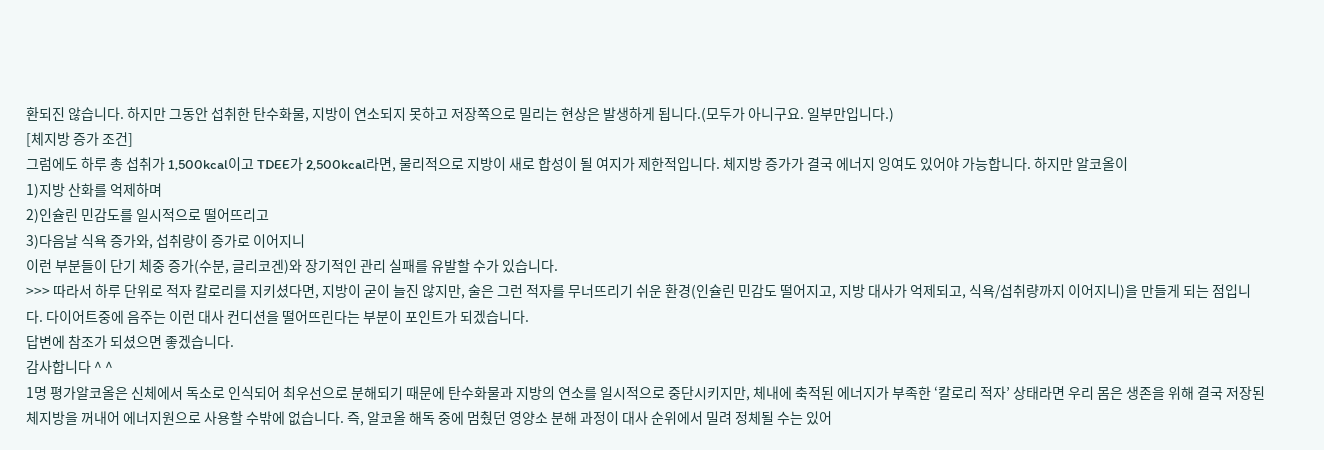환되진 않습니다. 하지만 그동안 섭취한 탄수화물, 지방이 연소되지 못하고 저장쪽으로 밀리는 현상은 발생하게 됩니다.(모두가 아니구요. 일부만입니다.)
[체지방 증가 조건]
그럼에도 하루 총 섭취가 1,500kcal이고 TDEE가 2,500kcal라면, 물리적으로 지방이 새로 합성이 될 여지가 제한적입니다. 체지방 증가가 결국 에너지 잉여도 있어야 가능합니다. 하지만 알코올이
1)지방 산화를 억제하며
2)인슐린 민감도를 일시적으로 떨어뜨리고
3)다음날 식욕 증가와, 섭취량이 증가로 이어지니
이런 부분들이 단기 체중 증가(수분, 글리코겐)와 장기적인 관리 실패를 유발할 수가 있습니다.
>>> 따라서 하루 단위로 적자 칼로리를 지키셨다면, 지방이 굳이 늘진 않지만, 술은 그런 적자를 무너뜨리기 쉬운 환경(인슐린 민감도 떨어지고, 지방 대사가 억제되고, 식욕/섭취량까지 이어지니)을 만들게 되는 점입니다. 다이어트중에 음주는 이런 대사 컨디션을 떨어뜨린다는 부분이 포인트가 되겠습니다.
답변에 참조가 되셨으면 좋겠습니다.
감사합니다 ^ ^
1명 평가알코올은 신체에서 독소로 인식되어 최우선으로 분해되기 때문에 탄수화물과 지방의 연소를 일시적으로 중단시키지만, 체내에 축적된 에너지가 부족한 ‘칼로리 적자’ 상태라면 우리 몸은 생존을 위해 결국 저장된 체지방을 꺼내어 에너지원으로 사용할 수밖에 없습니다. 즉, 알코올 해독 중에 멈췄던 영양소 분해 과정이 대사 순위에서 밀려 정체될 수는 있어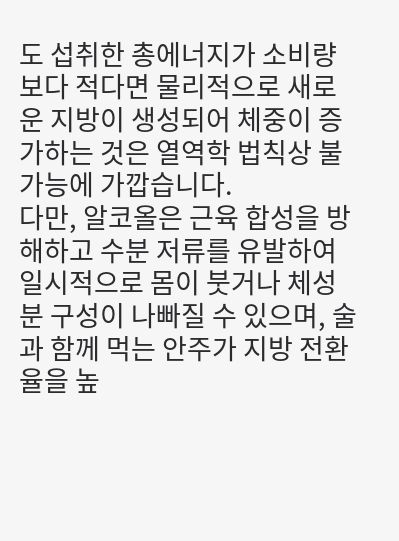도 섭취한 총에너지가 소비량보다 적다면 물리적으로 새로운 지방이 생성되어 체중이 증가하는 것은 열역학 법칙상 불가능에 가깝습니다.
다만, 알코올은 근육 합성을 방해하고 수분 저류를 유발하여 일시적으로 몸이 붓거나 체성분 구성이 나빠질 수 있으며, 술과 함께 먹는 안주가 지방 전환율을 높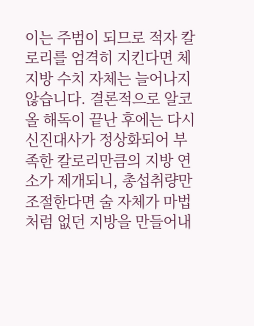이는 주범이 되므로 적자 칼로리를 엄격히 지킨다면 체지방 수치 자체는 늘어나지 않습니다. 결론적으로 알코올 해독이 끝난 후에는 다시 신진대사가 정상화되어 부족한 칼로리만큼의 지방 연소가 제개되니, 총섭취량만 조절한다면 술 자체가 마법처럼 없던 지방을 만들어내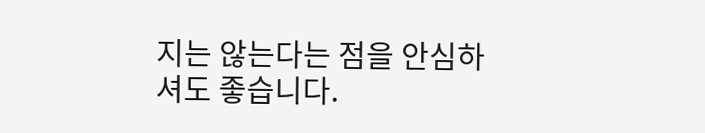지는 않는다는 점을 안심하셔도 좋습니다.